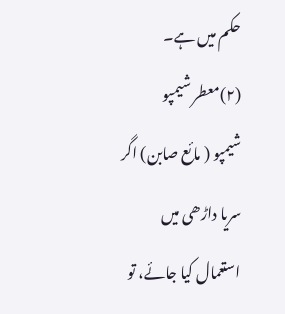حکم میں ہے۔
(۲)معطر شیمپو
شیمپو ( مائع صابن) اگر سریا داڑھی میں استعمال کیا جائے، تو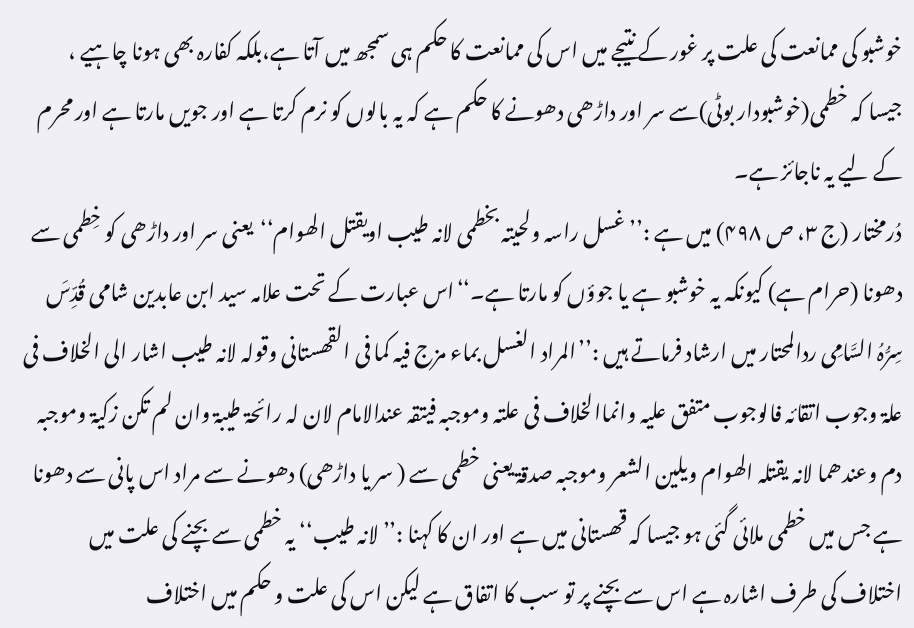خوشبو کی ممانعت کی علت پر غور کے نتیجے میں اس کی ممانعت کا حکم ہی سمجھ میں آتا ہے،بلکہ کفارہ بھی ہونا چاہیے ، جیسا کہ خطمی(خوشبودار بوٹی)سے سر اور داڑھی دھونے کا حکم ہے کہ یہ بالوں کو نرم کرتا ہے اور جویں مارتا ہے اور محرم کے لیے یہ ناجائز ہے۔
دُرمختار (ج ۳، ص ۴۹۸) میں ہے :’’غسل راسہ ولحیتہ بخطمی لانہ طیب اویقتل الھوام‘‘یعنی سر اور داڑھی کو خِطمی سے دھونا (حرام ہے) کیونکہ یہ خوشبو ہے یا جوؤں کو مارتا ہے۔‘‘اس عبارت کے تحت علامہ سید ابن عابدین شامی قُدِّسَ سِرُّہُ السَّامِی ردالمحتار میں ارشاد فرماتے ہیں :’’المراد الغسل بماء مزج فیہ کما فی القھستانی وقولہ لانہ طیب اشار الی الخلاف فی علۃ وجوب اتقائہ فالوجوب متفق علیہ وانماالخلاف فی علتہ وموجبہ فیتقہ عندالامام لان لہ رائحۃ طیبۃ وان لم تکن زکیۃ وموجبہ دم وعندھما لانہ یقتلہ الھوام ویلین الشعر وموجبہ صدقۃ یعنی خطمی سے ( سر یا داڑھی) دھونے سے مراد اس پانی سے دھونا ہے جس میں خطمی ملائی گئی ہو جیسا کہ قھستانی میں ہے اور ان کا کہنا :’’لانہ طیب‘‘ یہ خطمی سے بچنے کی علت میں اختلاف کی طرف اشارہ ہے اس سے بچنے پر تو سب کا اتفاق ہے لیکن اس کی علت و حکم میں اختلاف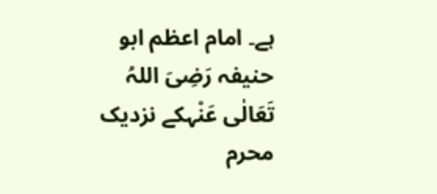ہے۔ امام اعظم ابو حنیفہ رَضِیَ اللہُ تَعَالٰی عَنْہکے نزدیک محرم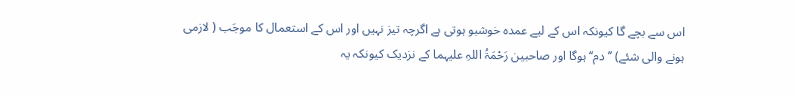اس سے بچے گا کیونکہ اس کے لیے عمدہ خوشبو ہوتی ہے اگرچہ تیز نہیں اور اس کے استعمال کا موجَب ( لازمی ہونے والی شئے) ’’دم‘‘ ہوگا اور صاحبین رَحْمَۃُ اللہِ علیہما کے نزدیک کیونکہ یہ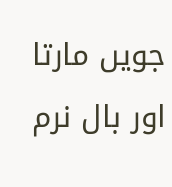جویں مارتا اور بال نرم